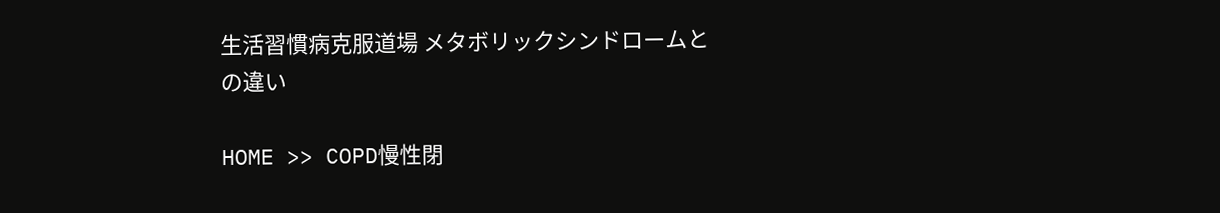生活習慣病克服道場 メタボリックシンドロームとの違い

HOME >> COPD慢性閉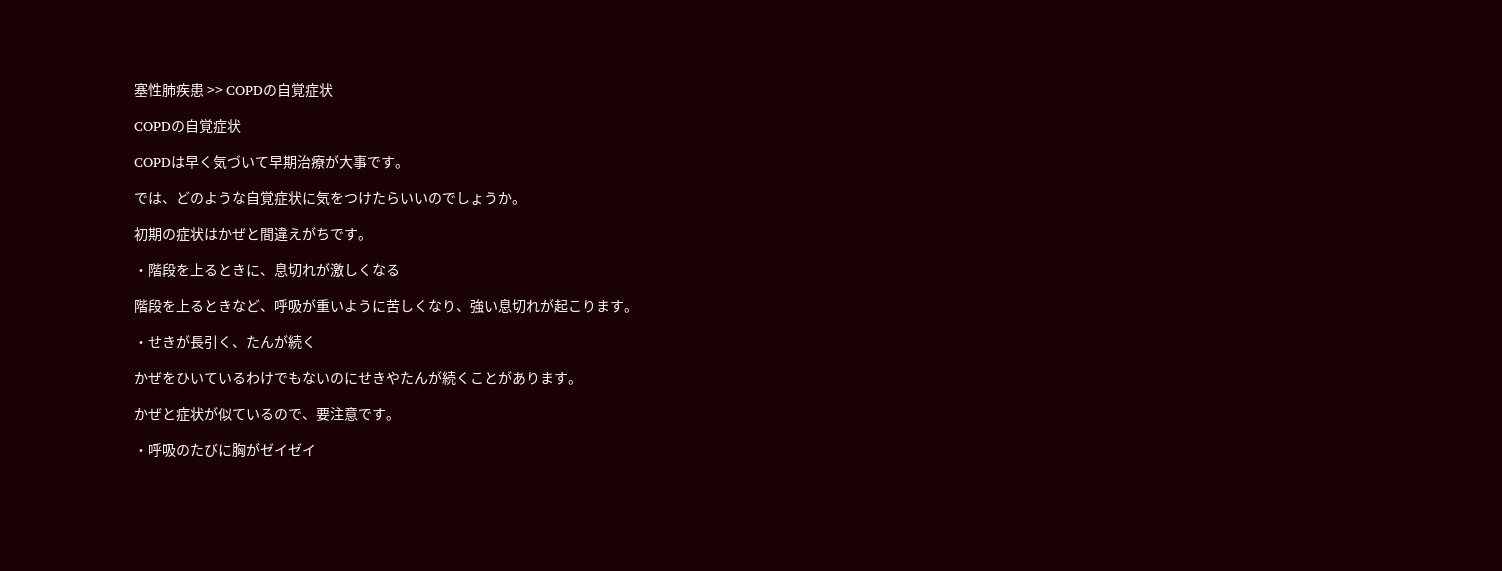塞性肺疾患 >> COPDの自覚症状

COPDの自覚症状

COPDは早く気づいて早期治療が大事です。

では、どのような自覚症状に気をつけたらいいのでしょうか。

初期の症状はかぜと間違えがちです。

・階段を上るときに、息切れが激しくなる

階段を上るときなど、呼吸が重いように苦しくなり、強い息切れが起こります。

・せきが長引く、たんが続く

かぜをひいているわけでもないのにせきやたんが続くことがあります。

かぜと症状が似ているので、要注意です。

・呼吸のたびに胸がゼイゼイ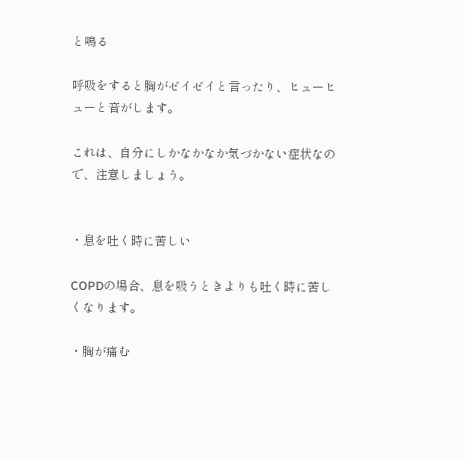と鳴る

呼吸をすると胸がゼイゼイと言ったり、ヒューヒューと音がします。

これは、自分にしかなかなか気づかない症状なので、注意しましょう。


・息を吐く時に苦しい

COPDの場合、息を吸うときよりも吐く時に苦しくなります。

・胸が痛む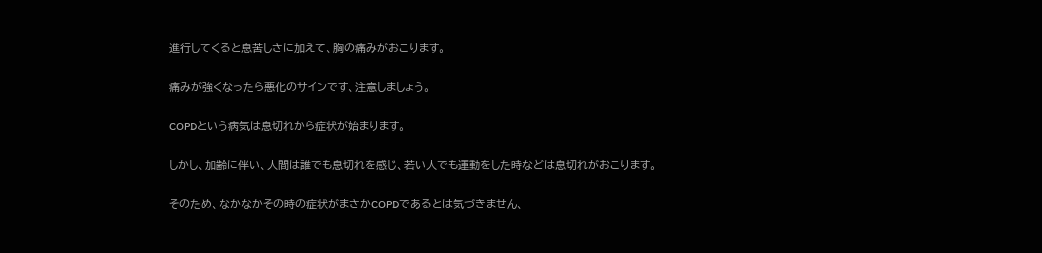進行してくると息苦しさに加えて、胸の痛みがおこります。

痛みが強くなったら悪化のサインです、注意しましょう。

COPDという病気は息切れから症状が始まります。

しかし、加齢に伴い、人間は誰でも息切れを感じ、若い人でも運動をした時などは息切れがおこります。

そのため、なかなかその時の症状がまさかCOPDであるとは気づきません、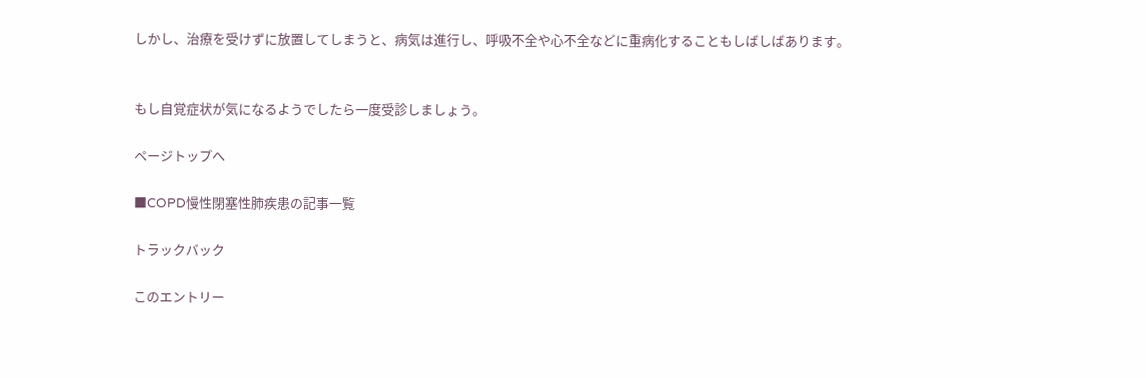しかし、治療を受けずに放置してしまうと、病気は進行し、呼吸不全や心不全などに重病化することもしばしばあります。


もし自覚症状が気になるようでしたら一度受診しましょう。

ページトップへ

■COPD慢性閉塞性肺疾患の記事一覧

トラックバック

このエントリー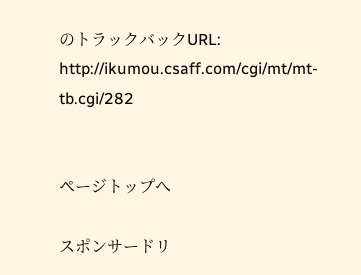のトラックバックURL:
http://ikumou.csaff.com/cgi/mt/mt-tb.cgi/282


ページトップへ

スポンサードリ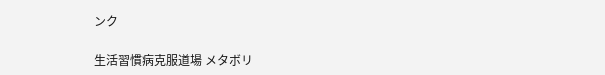ンク

生活習慣病克服道場 メタボリ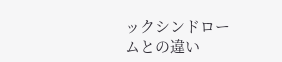ックシンドロームとの違い